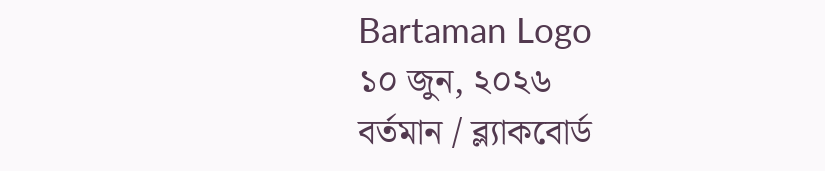Bartaman Logo
১০ জুন, ২০২৬
বর্তমান / ব্ল্যাকবোর্ড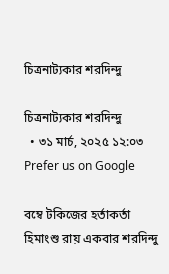চিত্রনাট্যকার শরদিন্দু

চিত্রনাট্যকার শরদিন্দু
  • ৩১ মার্চ, ২০২৫ ১২:০৩
Prefer us on Google

বম্বে টকিজের হর্তাকর্তা হিমাংশু রায় একবার শরদিন্দু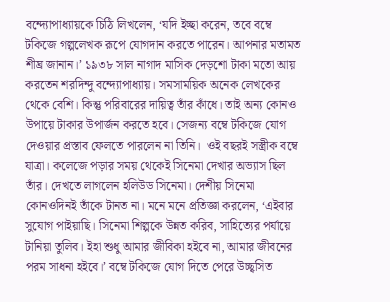বন্দ্যোপাধ্যায়কে চিঠি লিখলেন, ‘যদি ইচ্ছা করেন, তবে বম্বে টকিজে গল্পলেখক রূপে যোগদান করতে পারেন। আপনার মতামত শীঘ্র জানান।’ ১৯৩৮ সাল নাগাদ মাসিক দেড়শো টাকা মতো আয় করতেন শরদিন্দু বন্দ্যোপাধ্যায়। সমসাময়িক অনেক লেখকের থেকে বেশি। কিন্তু পরিবারের দায়িত্ব তাঁর কাঁধে। তাই অন্য কোনও উপায়ে টাকার উপার্জন করতে হবে। সেজন্য বম্বে টকিজে যোগ দেওয়ার প্রস্তাব ফেলতে পারলেন না তিনি।  ওই বছরই সস্ত্রীক বম্বে যাত্রা। কলেজে পড়ার সময় থেকেই সিনেমা দেখার অভ্যাস ছিল তাঁর। দেখতে লাগলেন হলিউড সিনেমা। দেশীয় সিনেমা কোনওদিনই তাঁকে টানত না। মনে মনে প্রতিজ্ঞা করলেন, ‘এইবার সুযোগ পাইয়াছি। সিনেমা শিল্পকে উন্নত করিব, সাহিত্যের পর্যায়ে টানিয়া তুলিব। ইহা শুধু আমার জীবিকা হইবে না, আমার জীবনের পরম সাধনা হইবে।’ বম্বে টকিজে যোগ দিতে পেরে উচ্ছ্বসিত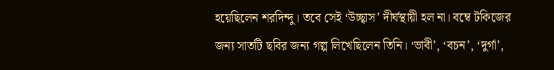হয়েছিলেন শরদিন্দু। তবে সেই ‘উচ্ছ্বাস’ দীর্ঘস্থায়ী হল না। বম্বে টকিজের জন্য সাতটি ছবির জন্য গল্প লিখেছিলেন তিনি। ‘ভাবী’, ‘বচন’, ‘দুর্গা’,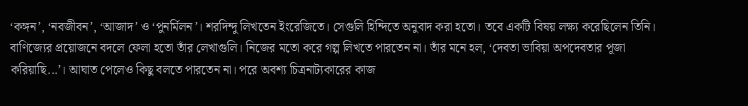‘কঙ্গন’, ‘নবজীবন’, ‘আজাদ’ ও ‘পুনর্মিলন’। শরদিন্দু লিখতেন ইংরেজিতে। সেগুলি হিন্দিতে অনুবাদ করা হতো। তবে একটি বিষয় লক্ষ্য করেছিলেন তিনি। বাণিজ্যের প্রয়োজনে বদলে ফেলা হতো তাঁর লেখাগুলি। নিজের মতো করে গল্প লিখতে পারতেন না। তাঁর মনে হল, ‘দেবতা ভাবিয়া অপদেবতার পূজা করিয়াছি...’। আঘাত পেলেও কিছু বলতে পারতেন না। পরে অবশ্য চিত্রনাট্যকারের কাজ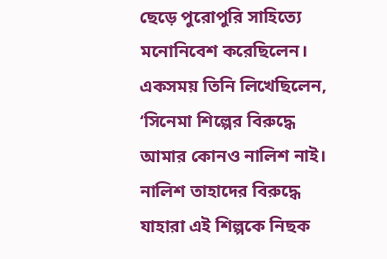ছেড়ে পুরোপুরি সাহিত্যে মনোনিবেশ করেছিলেন। একসময় তিনি লিখেছিলেন, ‘সিনেমা শিল্পের বিরুদ্ধে আমার কোনও নালিশ নাই। নালিশ তাহাদের বিরুদ্ধে যাহারা এই শিল্পকে নিছক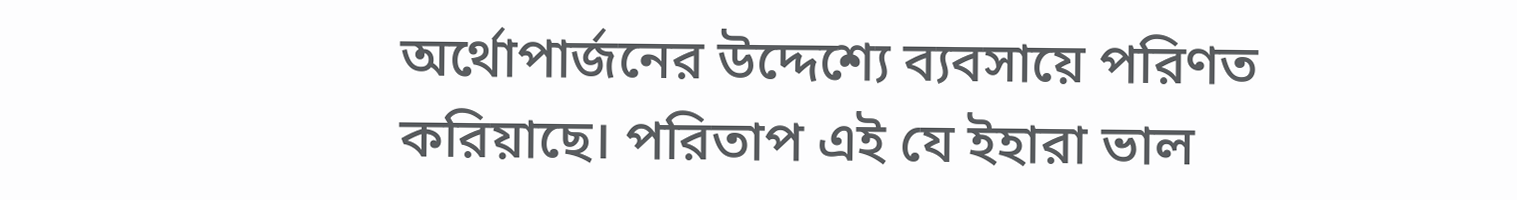অর্থোপার্জনের উদ্দেশ্যে ব্যবসায়ে পরিণত করিয়াছে। পরিতাপ এই যে ইহারা ভাল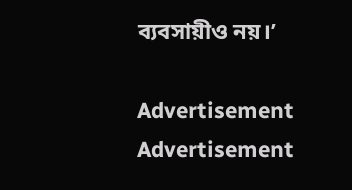ব্যবসায়ীও নয়।’

Advertisement
Advertisement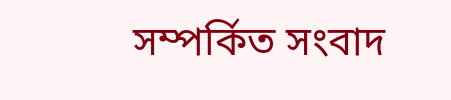সম্পর্কিত সংবাদ